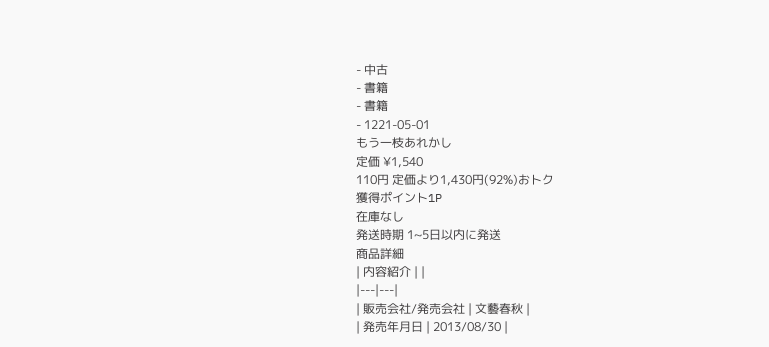- 中古
- 書籍
- 書籍
- 1221-05-01
もう一枝あれかし
定価 ¥1,540
110円 定価より1,430円(92%)おトク
獲得ポイント1P
在庫なし
発送時期 1~5日以内に発送
商品詳細
| 内容紹介 | |
|---|---|
| 販売会社/発売会社 | 文藝春秋 |
| 発売年月日 | 2013/08/30 |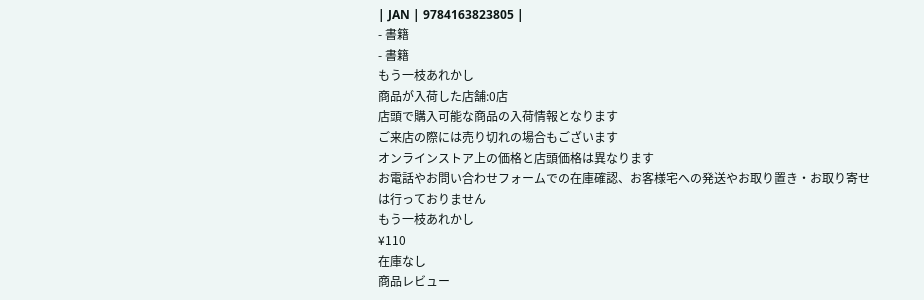| JAN | 9784163823805 |
- 書籍
- 書籍
もう一枝あれかし
商品が入荷した店舗:0店
店頭で購入可能な商品の入荷情報となります
ご来店の際には売り切れの場合もございます
オンラインストア上の価格と店頭価格は異なります
お電話やお問い合わせフォームでの在庫確認、お客様宅への発送やお取り置き・お取り寄せは行っておりません
もう一枝あれかし
¥110
在庫なし
商品レビュー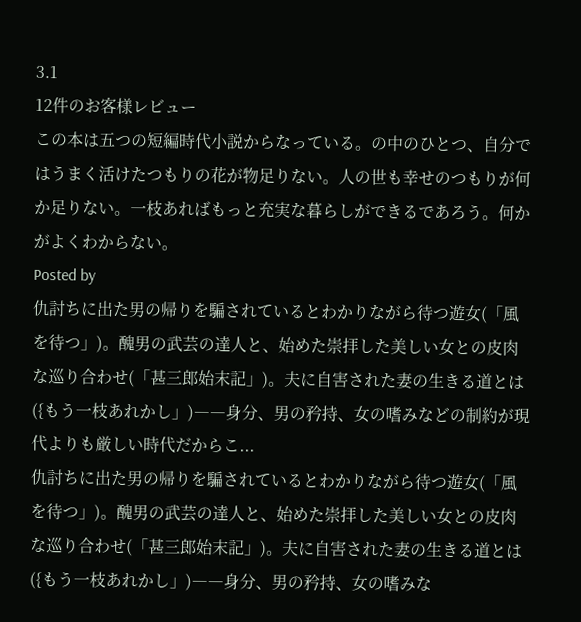3.1
12件のお客様レビュー
この本は五つの短編時代小説からなっている。の中のひとつ、自分ではうまく活けたつもりの花が物足りない。人の世も幸せのつもりが何か足りない。一枝あればもっと充実な暮らしができるであろう。何かがよくわからない。
Posted by
仇討ちに出た男の帰りを騙されているとわかりながら待つ遊女(「風を待つ」)。醜男の武芸の達人と、始めた崇拝した美しい女との皮肉な巡り合わせ(「甚三郎始末記」)。夫に自害された妻の生きる道とは({もう一枝あれかし」)――身分、男の矜持、女の嗜みなどの制約が現代よりも厳しい時代だからこ...
仇討ちに出た男の帰りを騙されているとわかりながら待つ遊女(「風を待つ」)。醜男の武芸の達人と、始めた崇拝した美しい女との皮肉な巡り合わせ(「甚三郎始末記」)。夫に自害された妻の生きる道とは({もう一枝あれかし」)――身分、男の矜持、女の嗜みな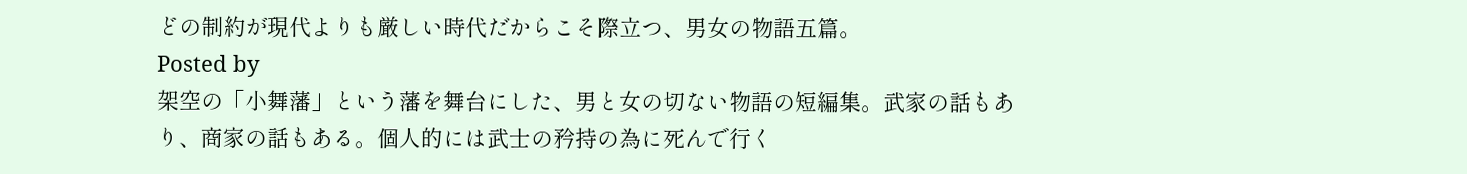どの制約が現代よりも厳しい時代だからこそ際立つ、男女の物語五篇。
Posted by
架空の「小舞藩」という藩を舞台にした、男と女の切ない物語の短編集。武家の話もあり、商家の話もある。個人的には武士の矜持の為に死んで行く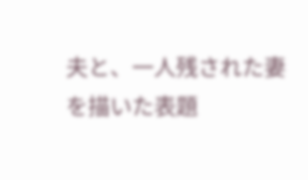夫と、一人残された妻を描いた表題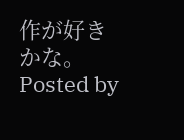作が好きかな。
Posted by